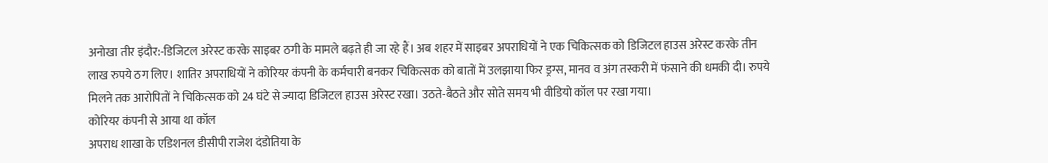अनोखा तीर इंदौर:-डिजिटल अरेस्ट करके साइबर ठगी के मामले बढ़ते ही जा रहे हैं। अब शहर में साइबर अपराधियों ने एक चिकित्सक को डिजिटल हाउस अरेस्ट करके तीन लाख रुपये ठग लिए। शातिर अपराधियों ने कोरियर कंपनी के कर्मचारी बनकर चिकित्सक को बातों में उलझाया फिर ड्रग्स, मानव व अंग तस्करी में फंसाने की धमकी दी। रुपये मिलने तक आरोपितों ने चिकित्सक को 24 घंटे से ज्यादा डिजिटल हाउस अरेस्ट रखा। उठते-बैठते और सोते समय भी वीडियो कॉल पर रखा गया।
कोरियर कंपनी से आया था कॉल
अपराध शाखा के एडिशनल डीसीपी राजेश दंडोतिया के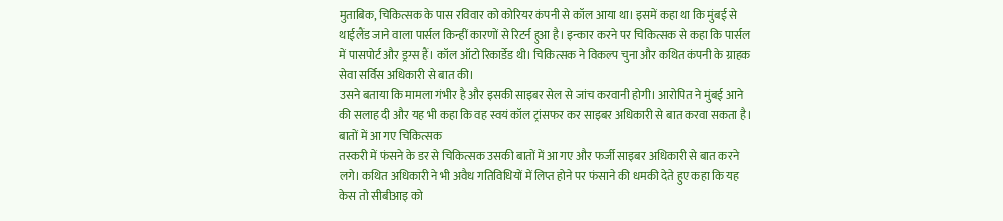मुताबिक, चिकित्सक के पास रविवार को कोरियर कंपनी से कॉल आया था। इसमें कहा था कि मुंबई से थाईलैंड जाने वाला पार्सल किन्हीं कारणों से रिटर्न हुआ है। इन्कार करने पर चिकित्सक से कहा कि पार्सल में पासपोर्ट और ड्रग्स हैं। कॉल ऑटो रिकार्डेड थी। चिकित्सक ने विकल्प चुना और कथित कंपनी के ग्राहक सेवा सर्विस अधिकारी से बात की।
उसने बताया कि मामला गंभीर है और इसकी साइबर सेल से जांच करवानी होगी। आरोपित ने मुंबई आने की सलाह दी और यह भी कहा कि वह स्वयं कॉल ट्रांसफर कर साइबर अधिकारी से बात करवा सकता है।
बातों में आ गए चिकित्सक
तस्करी में फंसने के डर से चिकित्सक उसकी बातों में आ गए और फर्जी साइबर अधिकारी से बात करने लगे। कथित अधिकारी ने भी अवैध गतिविधियों में लिप्त होने पर फंसाने की धमकी देते हुए कहा कि यह केस तो सीबीआइ को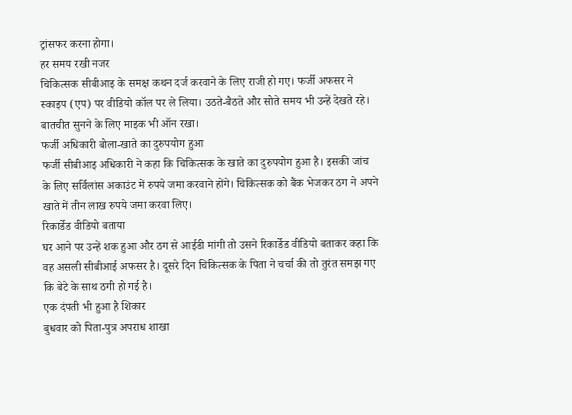ट्रांसफर करना होगा।
हर समय रखी नजर
चिकित्सक सीबीआइ के समक्ष कथन दर्ज करवाने के लिए राजी हो गए। फर्जी अफसर ने स्काइप (एप) पर वीडियो कॉल पर ले लिया। उठते-बैठते और सोते समय भी उन्हें देखते रहे। बातचीत सुनने के लिए माइक भी ऑन रखा।
फर्जी अधिकारी बोला-खाते का दुरुपयोग हुआ
फर्जी सीबीआइ अधिकारी ने कहा कि चिकित्सक के खाते का दुरुपयोग हुआ है। इसकी जांच के लिए सर्विलांस अकाउंट में रुपये जमा करवाने होंगे। चिकित्सक को बैंक भेजकर ठग ने अपने खाते में तीन लाख रुपये जमा करवा लिए।
रिकार्डेड वीडियो बताया
घर आने पर उन्हें शक हुआ और ठग से आईडी मांगी तो उसने रिकार्डेड वीडियो बताकर कहा कि वह असली सीबीआई अफसर है। दूसरे दिन चिकित्सक के पिता ने चर्चा की तो तुरंत समझ गए कि बेटे के साथ ठगी हो गई है।
एक दंपती भी हुआ है शिकार
बुधवार को पिता-पुत्र अपराध शाखा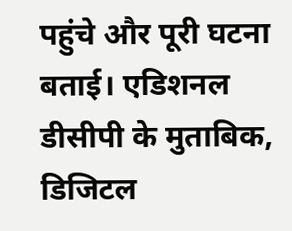पहुंचे और पूरी घटना बताई। एडिशनल डीसीपी के मुताबिक, डिजिटल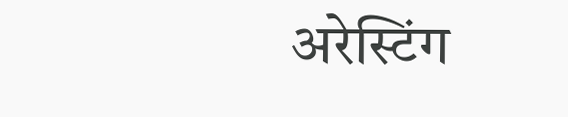अरेस्टिंग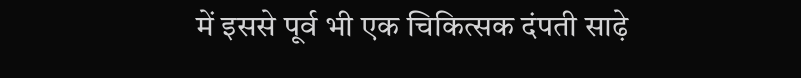में इससे पूर्व भी एक चिकित्सक दंपती साढ़े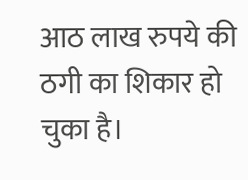आठ लाख रुपये की ठगी का शिकार हो चुका है।